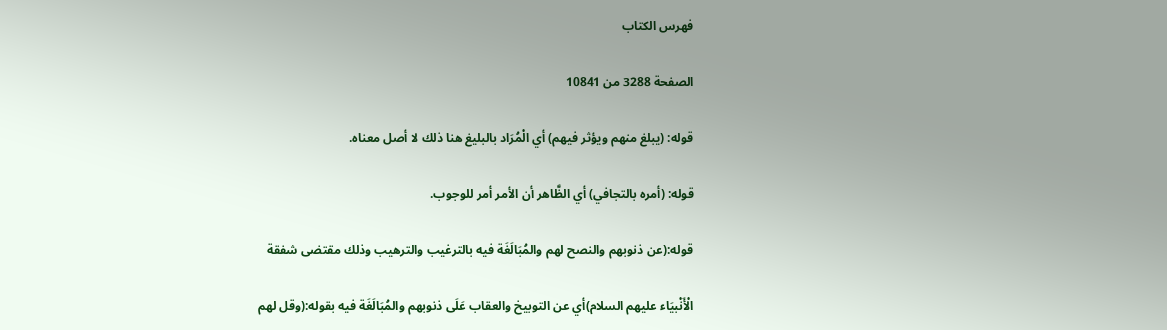فهرس الكتاب

الصفحة 3288 من 10841

قوله: (يبلغ منهم ويؤثر فيهم) أي الْمُرَاد بالبليغ هنا ذلك لا أصل معناه.

قوله: (أمره بالتجافي) أي الظَّاهر أن الأمر أمر للوجوب.

قوله:(عن ذنوبهم والنصح لهم والمُبَالَغَة فيه بالترغيب والترهيب وذلك مقتضى شفقة

الْأَنْبيَاء عليهم السلام)أي عن التوبيخ والعقاب عَلَى ذنوبهم والمُبَالَغَة فيه بقوله:(وقل لهم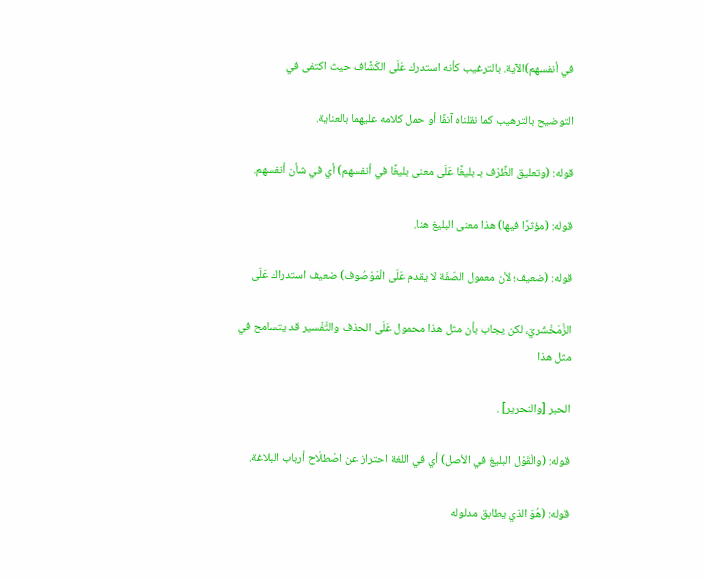في أنفسهم)الآية. بالترغيب كأنه استدرك عَلَى الكَشَّاف حيث اكتفى في

التوضيح بالترهيب كما نقلناه آنفًا أو حمل كلامه عليهما بالعناية.

قوله: (وتعليق الظَّرْف بـ بليغًا عَلَى معنى بليغًا في أنفسهم) أي في شأن أنفسهم.

قوله: (مؤثرًا فيها) هذا معنى البليغ هنا.

قوله: (ضعيف؛ لأن معمول الصّفَة لا يقدم عَلَى الْمَوْصُوف) ضعيف استدراك عَلَى

الزَّمَخْشَريّ، لكن يجاب بأن مثل هذا محمول عَلَى الحذف والتَّفْسير قد يتسامح في مثل هذا

الحبر [والنحرير] .

قوله: (والْقَوْل البليغ في الأصل) أي في اللغة احتراز عن اصْطلَاح أرباب البلاغة.

قوله: (هُوَ الذي يطابق مدلوله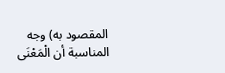المقصود به) وجه المناسبة أن الْمَعْنَى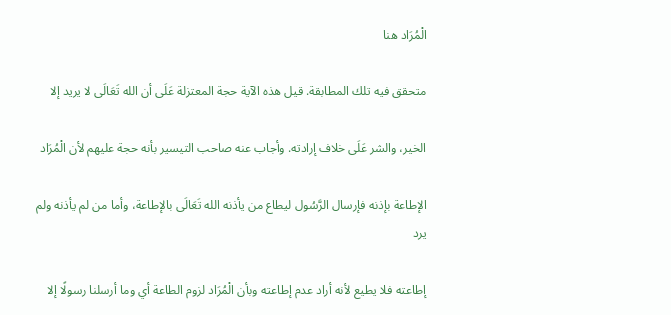الْمُرَاد هنا

متحقق فيه تلك المطابقة. قيل هذه الآية حجة المعتزلة عَلَى أن الله تَعَالَى لا يريد إلا

الخير، والشر عَلَى خلاف إرادته. وأجاب عنه صاحب التيسير بأنه حجة عليهم لأن الْمُرَاد

الإطاعة بإذنه فإرسال الرَّسُول ليطاع من يأذنه الله تَعَالَى بالإطاعة، وأما من لم يأذنه ولم يرد

إطاعته فلا يطيع لأنه أراد عدم إطاعته وبأن الْمُرَاد لزوم الطاعة أي وما أرسلنا رسولًا إلا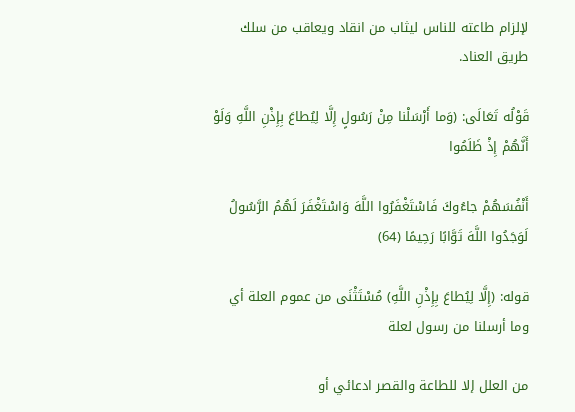لإلزام طاعته للناس ليثاب من انقاد ويعاقب من سلك طريق العناد.

قَوْلُه تَعَالَى: (وَما أَرْسَلْنا مِنْ رَسُولٍ إِلَّا لِيُطاعَ بِإِذْنِ اللَّهِ وَلَوْ أَنَّهُمْ إِذْ ظَلَمُوا

أَنْفُسَهُمْ جاءُوكَ فَاسْتَغْفَرُوا اللَّهَ وَاسْتَغْفَرَ لَهُمُ الرَّسُولُ لَوَجَدُوا اللَّهَ تَوَّابًا رَحِيمًا (64)

قوله: (إِلَّا لِيُطاعَ بِإِذْنِ اللَّهِ) مُسْتَثْنَى من عموم العلة أي وما أرسلنا من رسول لعلة

من العلل إلا للطاعة والقصر ادعائي أو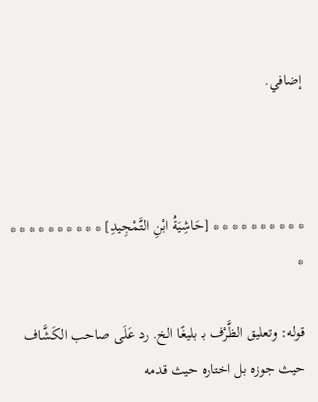إضافي.



* * * * * * * * * * [حَاشِيَةُ ابْنِ التَّمْجِيدِ] * * * * * * * * * * *

قوله: وتعليق الظَّرْف بـ بليغًا الخ. رد عَلَى صاحب الكَشَّاف حيث جوزه بل اختاره حيث قدمه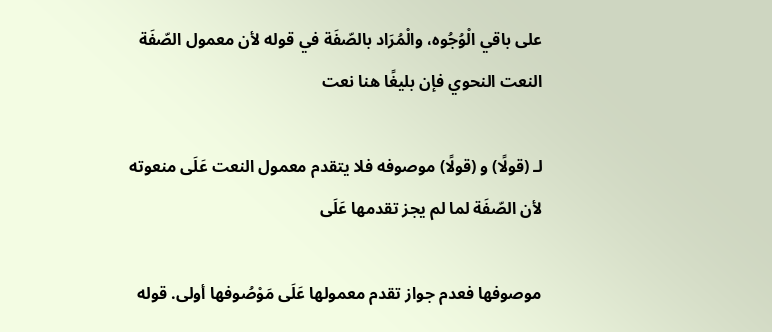على باقي الْوُجُوه، والْمُرَاد بالصّفَة في قوله لأن معمول الصّفَة النعت النحوي فإن بليغًا هنا نعت

لـ (قولًا) و (قولًا) موصوفه فلا يتقدم معمول النعت عَلَى منعوته لأن الصّفَة لما لم يجز تقدمها عَلَى

موصوفها فعدم جواز تقدم معمولها عَلَى مَوْصُوفها أولى. قوله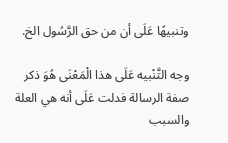وتنبيهًا عَلَى أن من حق الرَّسُول الخ.

وجه التَّنْبيه عَلَى هذا الْمَعْنَى هُوَ ذكر صفة الرسالة فدلت عَلَى أنه هي العلة والسبب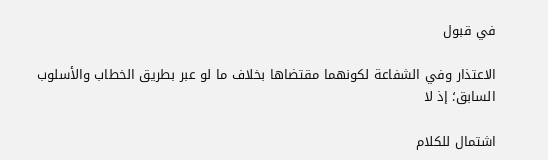في قبول

الاعتذار وفي الشفاعة لكونهما مقتضاها بخلاف ما لو عبر بطريق الخطاب والأسلوب السابق؛ إذ لا

اشتمال للكلام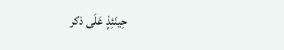حِينَئِذٍ عَلَى ذكر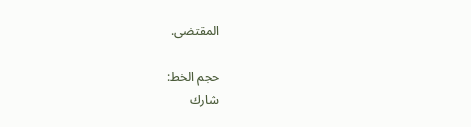المقتضى.

حجم الخط:
شارك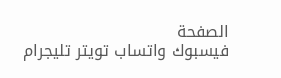الصفحة
فيسبوك واتساب تويتر تليجرام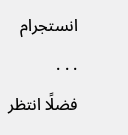انستجرام
. . .
فضلًا انتظر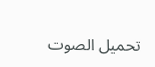تحميل الصوت